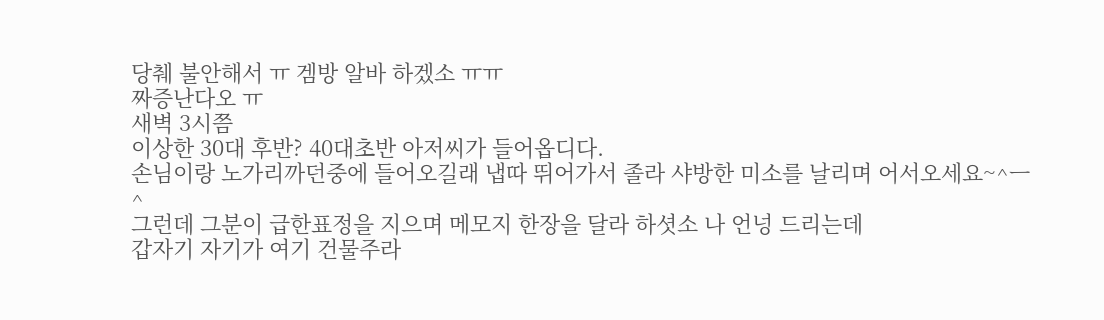당췌 불안해서 ㅠ 겜방 알바 하겠소 ㅠㅠ
짜증난다오 ㅠ
새벽 3시쯤
이상한 30대 후반? 40대초반 아저씨가 들어옵디다.
손님이랑 노가리까던중에 들어오길래 냅따 뛰어가서 졸라 샤방한 미소를 날리며 어서오세요~^ㅡ^
그런데 그분이 급한표정을 지으며 메모지 한장을 달라 하셧소 나 언넝 드리는데
갑자기 자기가 여기 건물주라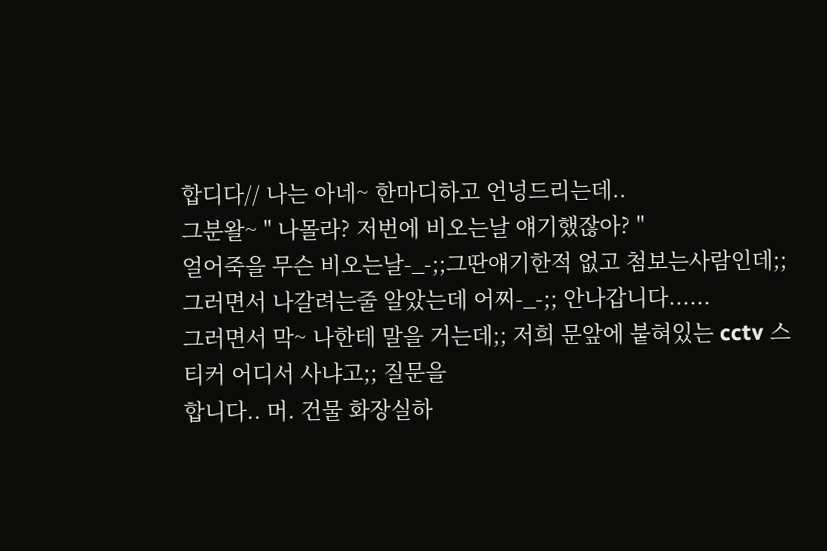합디다// 나는 아네~ 한마디하고 언넝드리는데..
그분왈~ " 나몰라? 저번에 비오는날 얘기했잖아? "
얼어죽을 무슨 비오는날-_-;;그딴얘기한적 없고 첨보는사람인데;;
그러면서 나갈려는줄 알았는데 어찌-_-;; 안나갑니다......
그러면서 막~ 나한테 말을 거는데;; 저희 문앞에 붙혀있는 cctv 스티커 어디서 사냐고;; 질문을
합니다.. 머. 건물 화장실하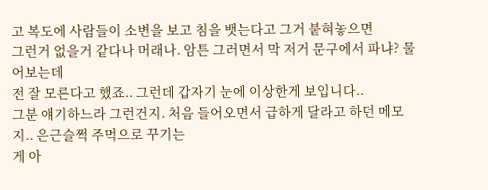고 복도에 사람들이 소변을 보고 침을 뱃는다고 그거 붙혀놓으면
그런거 없을거 같다나 머래나. 암튼 그러면서 막 저거 문구에서 파냐? 물어보는데
전 잘 모른다고 했죠.. 그런데 갑자기 눈에 이상한게 보입니다..
그분 얘기하느라 그런건지. 처음 들어오면서 급하게 달라고 하던 메모지.. 은근슬쩍 주먹으로 꾸기는
게 아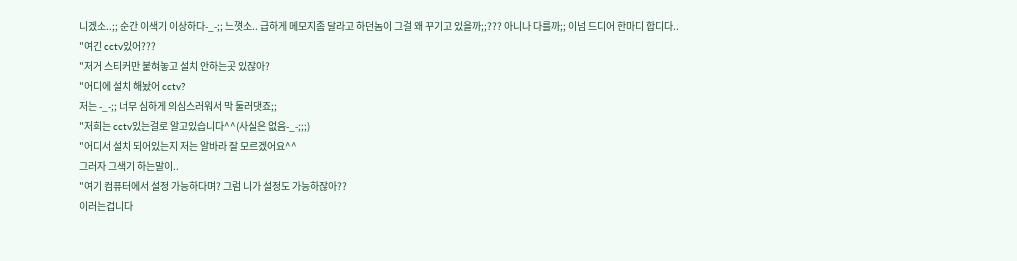니겠소..;; 순간 이색기 이상하다-_-;; 느꼇소.. 급하게 메모지좀 달라고 하던놈이 그걸 왜 꾸기고 있을까;;??? 아니나 다를까;; 이넘 드디어 한마디 합디다..
"여긴 cctv있어???
"저거 스티커만 붙혀놓고 설치 안하는곳 있잖아?
"어디에 설치 해놨어 cctv?
저는 -_-;; 너무 심하게 의심스러워서 막 둘러댓죠;;
"저희는 cctv있는걸로 알고있습니다^^(사실은 없음-_-;;;)
"어디서 설치 되어있는지 저는 알바라 잘 모르겠어요^^
그러자 그색기 하는말이..
"여기 컴퓨터에서 설정 가능하다며? 그럼 니가 설정도 가능하잖아??
이러는겁니다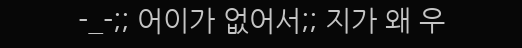-_-;; 어이가 없어서;; 지가 왜 우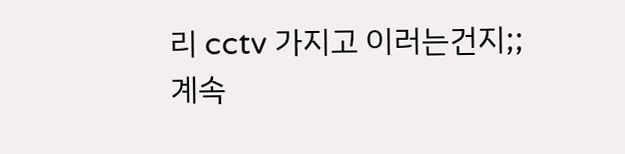리 cctv 가지고 이러는건지;;
계속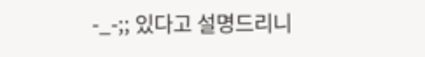-_-;; 있다고 설명드리니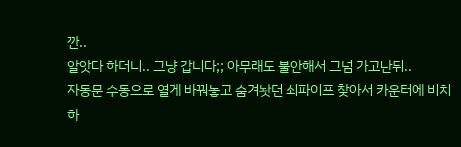깐..
알앗다 하더니.. 그냥 갑니다;; 아무래도 불안해서 그넘 가고난뒤..
자동문 수동으로 열게 바꿔놓고 숨겨놧던 쇠파이프 찾아서 카운터에 비치하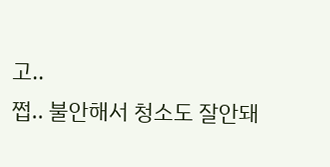고..
쩝.. 불안해서 청소도 잘안돼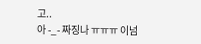고..
아 -_- 짜징나 ㅠㅠㅠ 이넘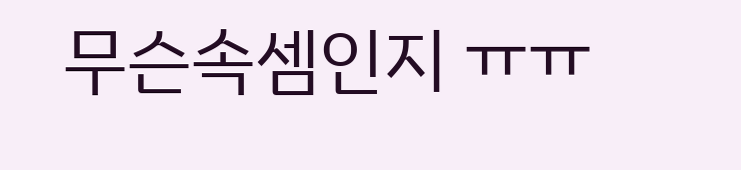무슨속셈인지 ㅠㅠ